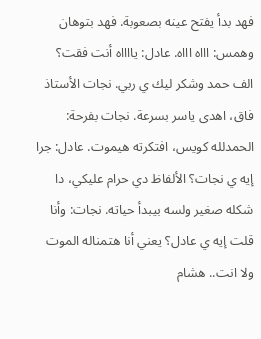فهد بدأ يفتح عينه بصعوبة. فهد بتوهان وهمس: اااه اااه. عادل: يااااه أنت فقت؟ الف حمد وشكر ليك ي ربي. نجات الأستاذ فاق، اهدى ياسر بسرعة. نجات بفرحة: الحمدلله كويس، افتكرته هيموت. عادل: جرا إيه ي نجات؟ الألفاظ دي حرام عليكي، دا شكله صغير ولسه بيبدأ حياته. نجات: وأنا قلت إيه ي عادل؟ يعني أنا هتمناله الموت ولا انت.. هشام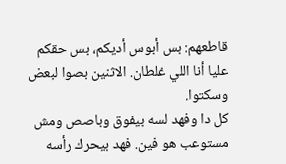قاطعهم: بس أبوس أديكم، بس حقكم عليا أنا اللي غلطان. الاثنين بصوا لبعض وسكتوا.
كل دا وفهد لسه بيفوق وباصص ومش مستوعب هو فين. فهد بيحرك رأسه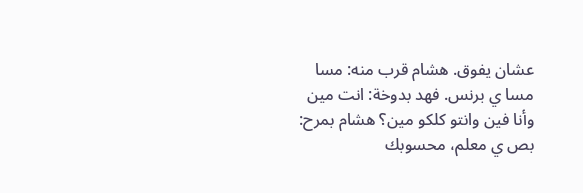عشان يفوق. هشام قرب منه: مسا مسا ي برنس. فهد بدوخة: انت مين وأنا فين وانتو كلكو مين؟ هشام بمرح: بص ي معلم، محسوبك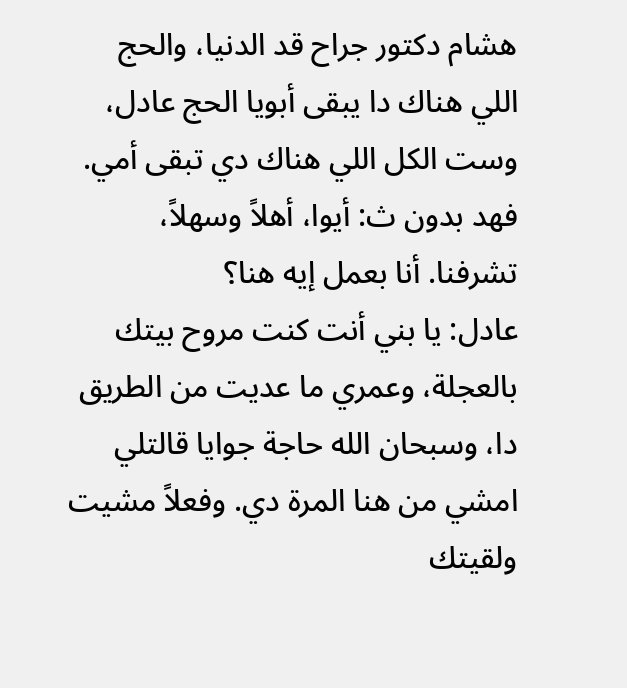هشام دكتور جراح قد الدنيا، والحج اللي هناك دا يبقى أبويا الحج عادل، وست الكل اللي هناك دي تبقى أمي. فهد بدون ث: أيوا، أهلاً وسهلاً، تشرفنا. أنا بعمل إيه هنا؟
عادل: يا بني أنت كنت مروح بيتك بالعجلة، وعمري ما عديت من الطريق دا، وسبحان الله حاجة جوايا قالتلي امشي من هنا المرة دي. وفعلاً مشيت ولقيتك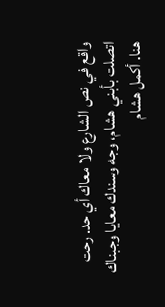واقع في نص الشارع ولا معاك أي حد. رحت اتصلت بأبني هشام، وجه وسندك معايا وجبناك هنا. أكمل هشام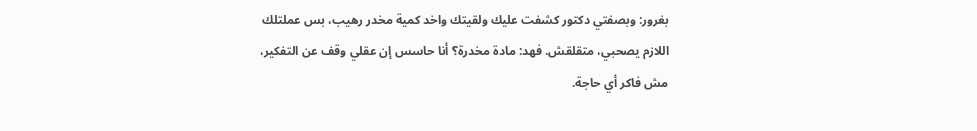بغرور: وبصفتي دكتور كشفت عليك ولقيتك واخد كمية مخدر رهيب، بس عملتلك اللازم يصحبي، متقلقش. فهد: مادة مخدرة؟ أنا حاسس إن عقلي وقف عن التفكير، مش فاكر أي حاجة.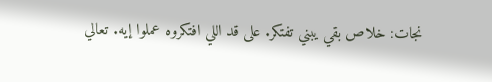نجات: خلاص بقي يبني تفتكر. على قد اللي افتكروه عملوا إيه. تعالي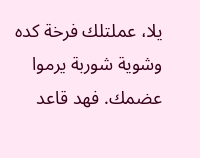يلا، عملتلك فرخة كده وشوية شوربة يرموا عضمك. فهد قاعد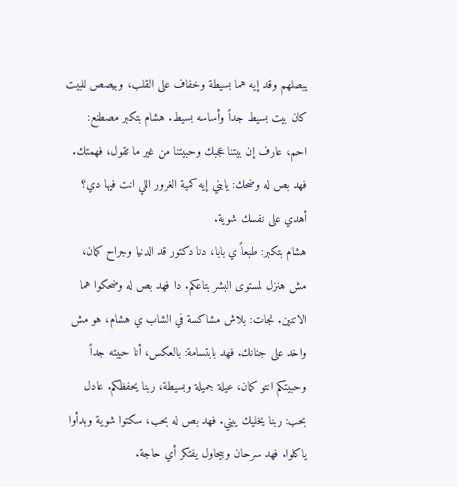يبصلهم وقد إيه هما بسيطة وخفاف على القلب، وبيصص للبيت كان بيت بسيط جداً وأساسه بسيط. هشام بتكبر مصطنع: احم، عارف إن بيتنا عجبك وحبيتنا من غير ما تقول، فهمتك. فهد بص له وضحك: يابني إيه كمية الغرور اللي انت فيها دي؟ أهدي على نفسك شوية.
هشام بتكبر: طبعاً ي بابا، دنا دكتور قد الدنيا وجراح كمان، مش هنزل لمستوى البشر بتاعكم. دا فهد بص له وضحكوا هما الاتنين. نجات: بلاش مشاكسة في الشاب ي هشام، هو مش واخد على جنانك. فهد بابتسامة: بالعكس، أنا حبيته جداً وحبيتكم انتو كمان، عيلة جميلة وبسيطة، ربنا يحفظكم. عادل بحب: ربنا يخليك يبني. فهد بص له بحب، سكتوا شوية وبدأوا ياكلوا. فهد سرحان وبيحاول يفتكر أي حاجة.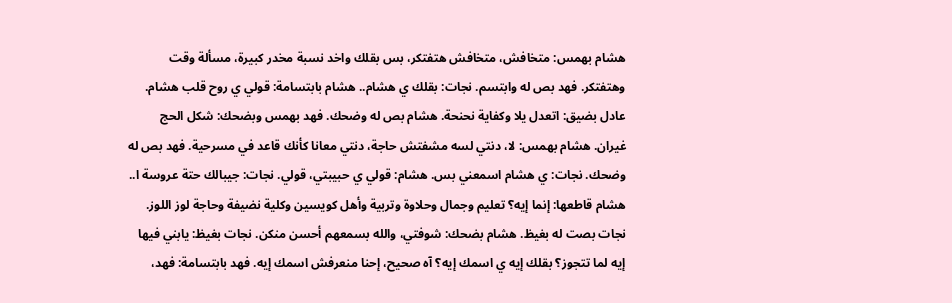هشام بهمس: متخافش، متخافش هتفتكر، بس بقلك واخد نسبة مخدر كبيرة، مسألة وقت وهتفتكر. فهد بص له وابتسم. نجات: بقلك ي هشام.. هشام بابتسامة: قولي ي روح قلب هشام. عادل بضيق: اتعدل يلا وكفاية نحنحة. هشام بص له وضحك. فهد بهمس وبضحك: شكل الحج غيران. هشام بهمس: لا، دنتي لسه مشفتش حاجة، دنتي معانا كأنك قاعد في مسرحية. فهد بص له وضحك. نجات: ي هشام اسمعني بس. هشام: قولي ي حبيبتي، قولي. نجات: جيبالك حتة عروسة ا..
هشام قاطعها: إنما إيه؟ تعليم وجمال وحلاوة وتربية وأهل كويسين وكلية نضيفة وحاجة لوز اللوز. نجات بصت له بغيظ. هشام بضحك: شوفتي، والله بسمعهم أحسن منكن. نجات بغيظ: يابني فيها إيه لما تتجوز؟ بقلك إيه ي اسمك إيه؟ آه صحيح، إحنا منعرفش اسمك إيه. فهد بابتسامة: فهد،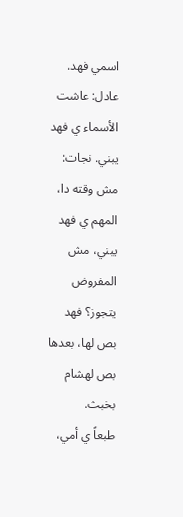اسمي فهد. عادل: عاشت الأسماء ي فهد يبني. نجات: مش وقته دا، المهم ي فهد يبني، مش المفروض يتجوز؟ فهد بص لها، بعدها بص لهشام بخبث.
طبعاً ي أمي،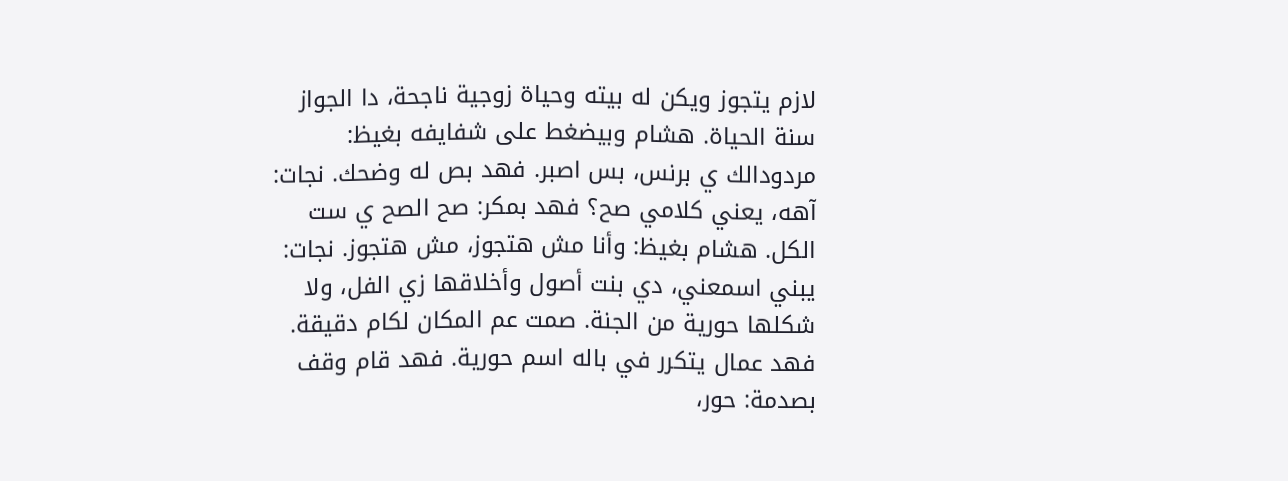لازم يتجوز ويكن له بيته وحياة زوجية ناجحة، دا الجواز سنة الحياة. هشام وبيضغط على شفايفه بغيظ: مردودالك ي برنس، بس اصبر. فهد بص له وضحك. نجات: آهه، يعني كلامي صح؟ فهد بمكر: صح الصح ي ست الكل. هشام بغيظ: وأنا مش هتجوز، مش هتجوز. نجات: يبني اسمعني، دي بنت أصول وأخلاقها زي الفل، ولا شكلها حورية من الجنة. صمت عم المكان لكام دقيقة. فهد عمال يتكرر في باله اسم حورية. فهد قام وقف بصدمة: حور،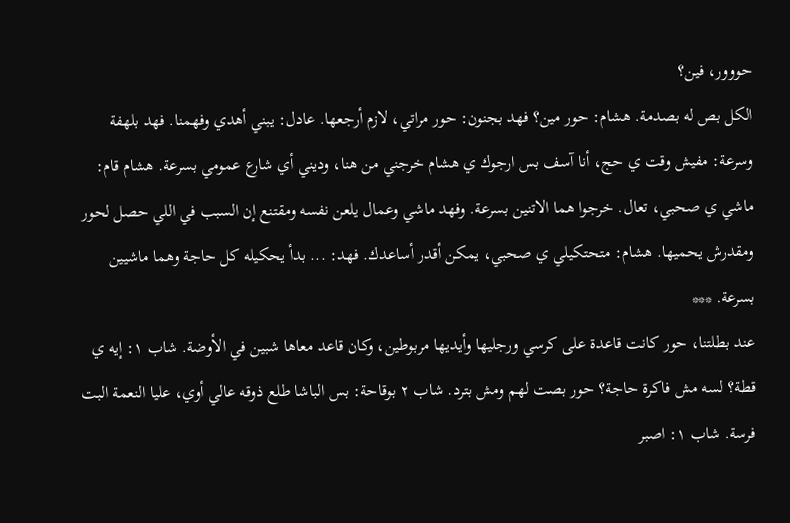حووور، فين؟
الكل بص له بصدمة. هشام: حور مين؟ فهد بجنون: حور مراتي، لازم أرجعها. عادل: يبني أهدي وفهمنا. فهد بلهفة وسرعة: مفيش وقت ي حج، أنا آسف بس ارجوك ي هشام خرجني من هنا، وديني أي شارع عمومي بسرعة. هشام قام: ماشي ي صحبي، تعال. خرجوا هما الاتنين بسرعة. وفهد ماشي وعمال يلعن نفسه ومقتنع إن السبب في اللي حصل لحور ومقدرش يحميها. هشام: متحتكيلي ي صحبي، يمكن أقدر أساعدك. فهد: ... بدأ يحكيله كل حاجة وهما ماشيين بسرعة. ***
عند بطلتنا، حور كانت قاعدة على كرسي ورجليها وأيديها مربوطين، وكان قاعد معاها شبين في الأوضة. شاب ١: إيه ي قطة؟ لسه مش فاكرة حاجة؟ حور بصت لهم ومش بترد. شاب ٢ بوقاحة: بس الباشا طلع ذوقه عالي أوي، عليا النعمة البت فرسة. شاب ١: اصبر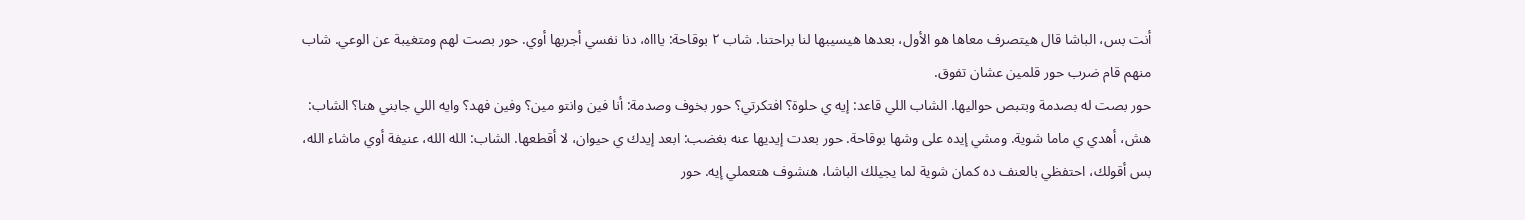أنت بس، الباشا قال هيتصرف معاها هو الأول، بعدها هيسيبها لنا براحتنا. شاب ٢ بوقاحة: ياااه، دنا نفسي أجربها أوي. حور بصت لهم ومتغيبة عن الوعي. شاب منهم قام ضرب حور قلمين عشان تفوق.
حور بصت له بصدمة وبتبص حواليها. الشاب اللي قاعد: إيه ي حلوة؟ افتكرتي؟ حور بخوف وصدمة: أنا فين وانتو مين؟ وفين فهد؟ وايه اللي جابني هنا؟ الشاب: هش، أهدي ي ماما شوية. ومشي إيده على وشها بوقاحة. حور بعدت إيديها عنه بغضب: ابعد إيدك ي حيوان، لا أقطعها. الشاب: الله الله، عنيفة أوي ماشاء الله، بس أقولك، احتفظي بالعنف ده كمان شوية لما يجيلك الباشا، هنشوف هتعملي إيه. حور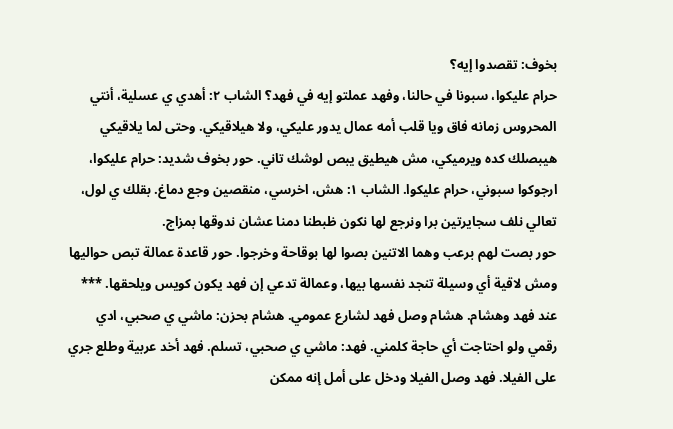بخوف: تقصدوا إيه؟
حرام عليكوا، سبونا في حالنا، وفهد عملتو إيه في فهد؟ الشاب ٢: أهدي ي عسلية، أنتي المحروس زمانه فاق ويا قلب أمه عمال يدور عليكي، ولا هيلاقيكي. وحتى لما يلاقيكي هيبصلك كده ويرميكي، مش هيطيق يبص لوشك تاني. حور بخوف شديد: حرام عليكوا، ارجوكوا سبوني، حرام عليكوا. الشاب ١: هش، اخرسي، منقصين وجع دماغ. بقلك ي لول، تعالي نلف سجايرتين برا ونرجع لها نكون ظبطنا دمنا عشان ندوقها بمزاج.
حور بصت لهم برعب وهما الاتنين بصوا لها بوقاحة وخرجوا. حور قاعدة عمالة تبص حواليها ومش لاقية أي وسيلة تنجد نفسها بيها، وعمالة تدعي إن فهد يكون كويس ويلحقها. *** عند فهد وهشام. هشام وصل فهد لشارع عمومي. هشام بحزن: ماشي ي صحبي، ادي رقمي ولو احتاجت أي حاجة كلمني. فهد: ماشي ي صحبي، تسلم. فهد أخد عربية وطلع جري على الفيلا. فهد وصل الفيلا ودخل على أمل إنه ممكن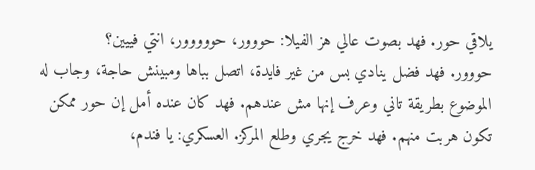يلاقي حور. فهد بصوت عالي هز الفيلا: حووور، حووووور، انتي فييين؟
حووور. فهد فضل ينادي بس من غير فايدة، اتصل بباها ومبينش حاجة، وجاب له الموضوع بطريقة تاني وعرف إنها مش عندهم. فهد كان عنده أمل إن حور ممكن تكون هربت منهم. فهد خرج يجري وطلع المركز. العسكري: يا فندم،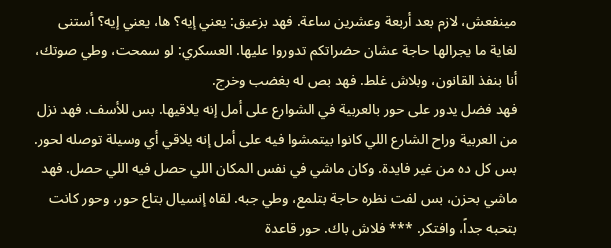مينفعش، لازم بعد أربعة وعشرين ساعة. فهد بزعيق: يعني إيه؟ ها، يعني إيه؟ أستنى لغاية ما يجرالها حاجة عشان حضراتكم تدوروا عليها. العسكري: لو سمحت، وطي صوتك، أنا بنفذ القانون، وبلاش غلط. فهد بص له بغضب وخرج.
فهد فضل يدور على حور بالعربية في الشوارع على أمل إنه يلاقيها. بس للأسف. فهد نزل من العربية وراح الشارع اللي كانوا بيتمشوا فيه على أمل إنه يلاقي أي وسيلة توصله لحور. بس كل ده من غير فايدة. وكان ماشي في نفس المكان اللي حصل فيه اللي حصل. فهد ماشي بحزن، بس لفت نظره حاجة بتلمع، وطي جبه. لقاه إنسيال بتاع حور، وحور كانت بتحبه جداً، وافتكر. *** فلاش باك. حور قاعدة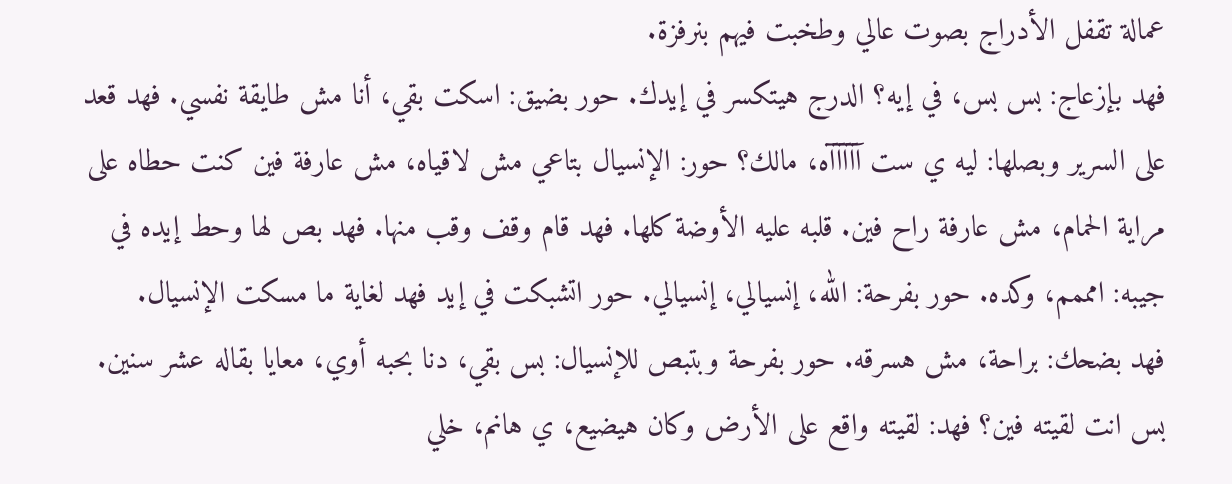عمالة تقفل الأدراج بصوت عالي وطخبت فيهم بنرفزة.
فهد بإزعاج: بس بس، في إيه؟ الدرج هيتكسر في إيدك. حور بضيق: اسكت بقي، أنا مش طايقة نفسي. فهد قعد على السرير وبصلها: ليه ي ست آآآآآه، مالك؟ حور: الإنسيال بتاعي مش لاقياه، مش عارفة فين كنت حطاه على مراية الحمام، مش عارفة راح فين. قلبه عليه الأوضة كلها. فهد قام وقف وقب منها. فهد بص لها وحط إيده في جيبه: امممم، وكده. حور بفرحة: الله، إنسيالي، إنسيالي. حور اتشبكت في إيد فهد لغاية ما مسكت الإنسيال.
فهد بضحك: براحة، مش هسرقه. حور بفرحة وبتبص للإنسيال: بس بقي، دنا بحبه أوي، معايا بقاله عشر سنين. بس انت لقيته فين؟ فهد: لقيته واقع على الأرض وكان هيضيع، ي هانم، خلي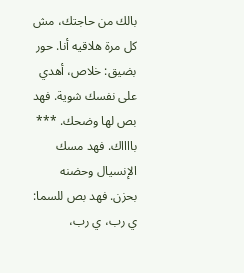بالك من حاجتك، مش كل مرة هلاقيه أنا. حور بضيق: خلاص، أهدي على نفسك شوية. فهد بص لها وضحك. *** بااااك. فهد مسك الإنسيال وحضنه بحزن. فهد بص للسما: ي رب، ي رب،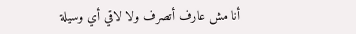أنا مش عارف أتصرف ولا لاقي أي وسيلة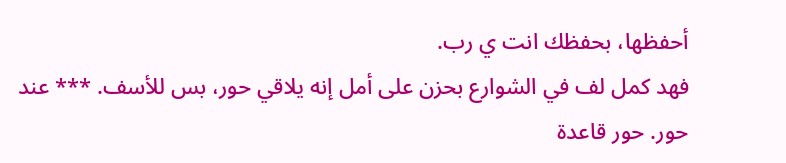أحفظها، بحفظك انت ي رب.
فهد كمل لف في الشوارع بحزن على أمل إنه يلاقي حور، بس للأسف. *** عند حور. حور قاعدة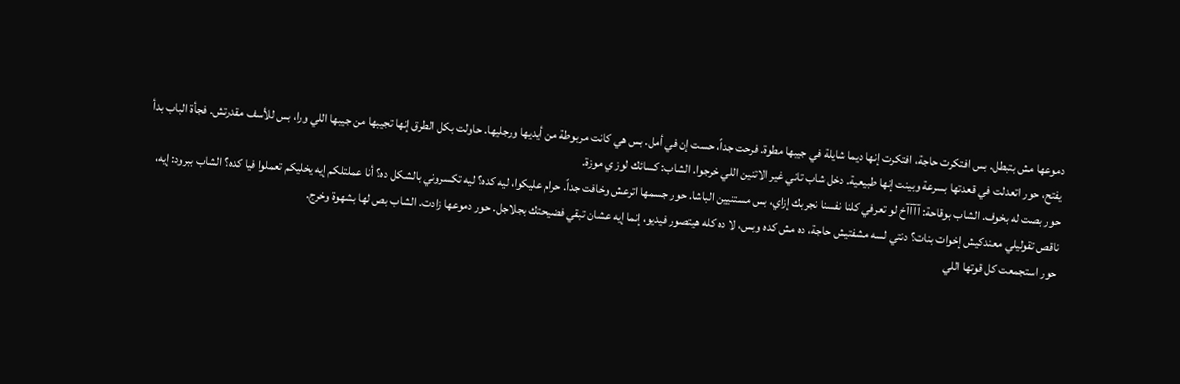دموعها مش بتبطل. بس افتكرت حاجة، افتكرت إنها ديما شايلة في جيبها مطوة. فرحت جداً، حست إن في أمل. بس هي كانت مربوطة من أيديها ورجليها. حاولت بكل الطرق إنها تجيبها من جيبها اللي ورا، بس للأسف مقدرتش. فجأة الباب بدأ يفتح، حور اتعدلت في قعدتها بسرعة وبينت إنها طبيعية. دخل شاب تاني غير الاتنين اللي خرجوا. الشاب: كسائك لوز ي موزة.
حور بصت له بخوف. الشاب بوقاحة: آآآآخ لو تعرفي كلنا نفسنا نجربك إزاي، بس مستنيين الباشا. حور جسمها اترعش وخافت جداً. حرام عليكوا، ليه كده؟ ليه تكسروني بالشكل ده؟ أنا عملتلكم إيه يخليكم تعملوا فيا كده؟ الشاب ببرود: إيه، ناقص تقوليلي معندكيش إخوات بنات؟ دنتي لسه مشفتيش حاجة، ده مش كده وبس، لا ده كله هيتصور فيديو، إنما إيه عشان تبقي فضيحتك بجلاجل. حور دموعها زادت. الشاب بص لها بشهوة وخرج.
حور استجمعت كل قوتها اللي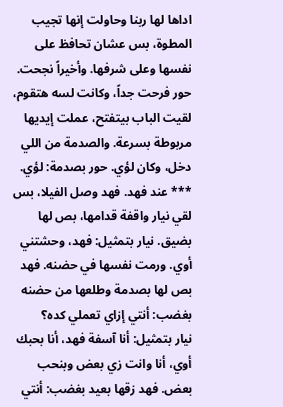اداها لها ربنا وحاولت إنها تجيب المطوة، بس عشان تحافظ على نفسها وعلى شرفها. وأخيراً نجحت. حور فرحت جداً، وكانت لسه هتقوم، لقيت الباب بيتفتح، عملت إيديها مربوطة بسرعة. والصدمة من اللي دخل، وكان لؤي. حور بصدمة: لؤي. *** عند فهد. فهد وصل الفيلا، بس لقي نيار واقفة قدامها، بص لها بضيق. نيار بتمثيل: فهد، وحشتني أوي. ورمت نفسها في حضنه. فهد بص لها بصدمة وطلعها من حضنه بغضب: أنتي إزاي تعملي كده؟
نيار بتمثيل: أنا آسفة فهد، أنا بحبك أوي، أنا وانت زي بعض وبنحب بعض. فهد زقها بعيد بغضب: أنتي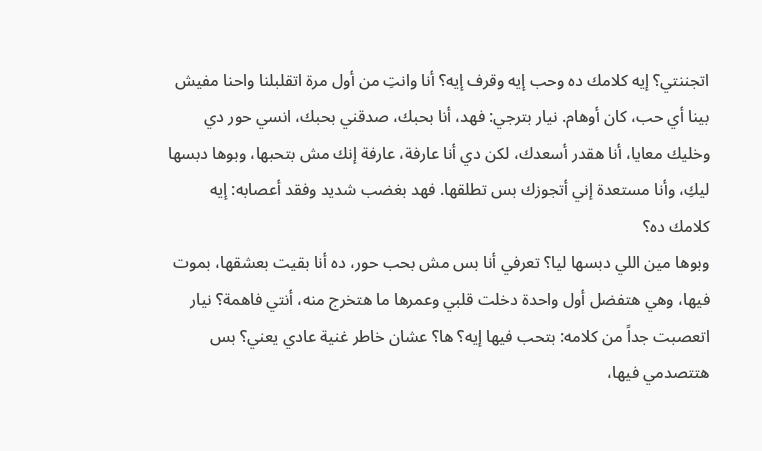اتجننتي؟ إيه كلامك ده وحب إيه وقرف إيه؟ أنا وانتِ من أول مرة اتقلبلنا واحنا مفيش بينا أي حب، كان أوهام. نيار بترجي: فهد، أنا بحبك، صدقني بحبك، انسي حور دي وخليك معايا، أنا هقدر أسعدك، لكن دي أنا عارفة، عارفة إنك مش بتحبها، وبوها دبسها ليكِ، وأنا مستعدة إني أتجوزك بس تطلقها. فهد بغضب شديد وفقد أعصابه: إيه كلامك ده؟
وبوها مين اللي دبسها ليا؟ تعرفي أنا بس مش بحب حور، ده أنا بقيت بعشقها، بموت فيها، وهي هتفضل أول واحدة دخلت قلبي وعمرها ما هتخرج منه، أنتي فاهمة؟ نيار اتعصبت جداً من كلامه: بتحب فيها إيه؟ ها؟ عشان خاطر غنية عادي يعني؟ بس هتتصدمي فيها،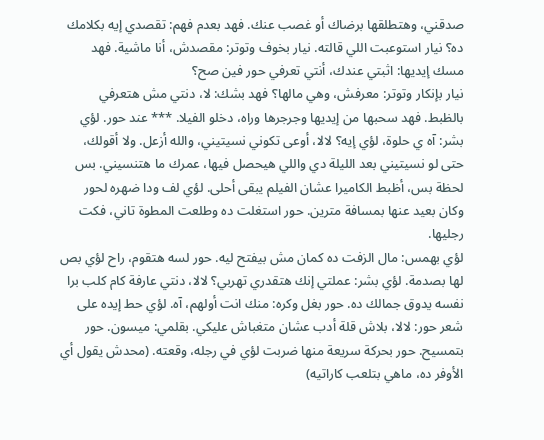صدقني، وهتطلقها برضاك أو غصب عنك. فهد بعدم فهم: تقصدي إيه بكلامك ده؟ نيار استوعبت اللي قالته. نيار بخوف وتوتر: مقصدش، أنا ماشية. فهد مسك إيديها: اثبتي عندك، أنتي تعرفي حور فين صح؟
نيار بإنكار وتوتر: معرفش، وهي مالها؟ فهد بشك: لا، دنتي مش هتعرفي بالظبط. فهد سحبها من إيديها وجرجرها وراه، دخلو الفيلا. *** عند حور. لؤي بشر: آه ي حلوة، لؤي إيه؟ لالا، أوعى تكوني نسيتيني، والله أزعل. ولا أقولك، حتى لو نسيتيني بعد الليلة دي واللي هيحصل فيها، عمرك ما هتنسيني. بس لحظة بس، أظبط الكاميرا عشان الفيلم يبقى أحلى. لؤي لف ودا ضهره لحور وكان بعيد عنها بمسافة مترين. حور استغلت ده وطلعت المطوة تاني، فكت رجليها.
لؤي بهمس: مال الزفت ده كمان مش بيفتح ليه. حور لسه هتقوم، راح لؤي بص لها بصدمة. لؤي بشر: عملتي إنك هتقدري تهربي؟ لالا، دنتي عارفة كام كلب برا نفسه يدوق جمالك ده. حور بغل وكره: منك انت أولهم، آه. لؤي حط إيده على شعر حور: لالا، بلاش قلة أدب عشان متغباش عليكي. بقلمي: ميسون. حور بتمسيح. حور بحركة سريعة منها ضربت لؤي في رجله، وقعته. (محدش يقول أي الأوفر ده، ماهي بتلعب كاراتيه)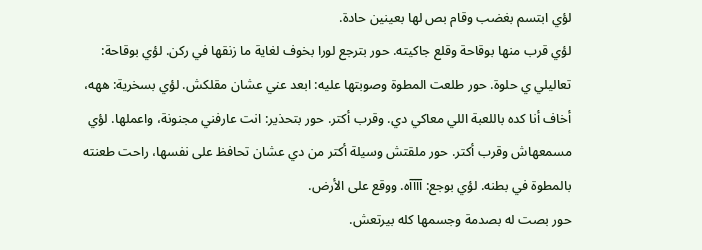لؤي ابتسم بغضب وقام بص لها بعينين حادة.
لؤي قرب منها بوقاحة وقلع جاكيته. حور بترجع لورا بخوف لغاية ما زنقها في ركن. لؤي بوقاحة: تعاليلي ي حلوة. حور طلعت المطوة وصوبتها عليه: ابعد عني عشان مقلكش. لؤي بسخرية: ههه، أخاف أنا كده باللعبة اللي معاكي دي. وقرب أكتر. حور بتحذير: انت عارفني مجنونة، واعملها. لؤي مسمعهاش وقرب أكتر. حور ملقتش وسيلة أكتر من دي عشان تحافظ على نفسها، راحت طعنته بالمطوة في بطنه. لؤي بوجع: آآآآه. ووقع على الأرض.
حور بصت له بصدمة وجسمها كله بيرتعش.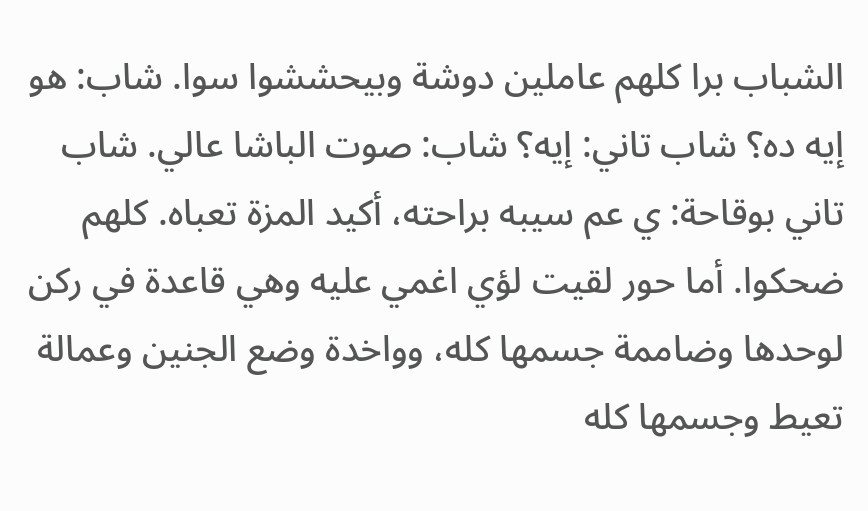الشباب برا كلهم عاملين دوشة وبيحششوا سوا. شاب: هو إيه ده؟ شاب تاني: إيه؟ شاب: صوت الباشا عالي. شاب تاني بوقاحة: ي عم سيبه براحته، أكيد المزة تعباه. كلهم ضحكوا. أما حور لقيت لؤي اغمي عليه وهي قاعدة في ركن لوحدها وضاممة جسمها كله، وواخدة وضع الجنين وعمالة تعيط وجسمها كله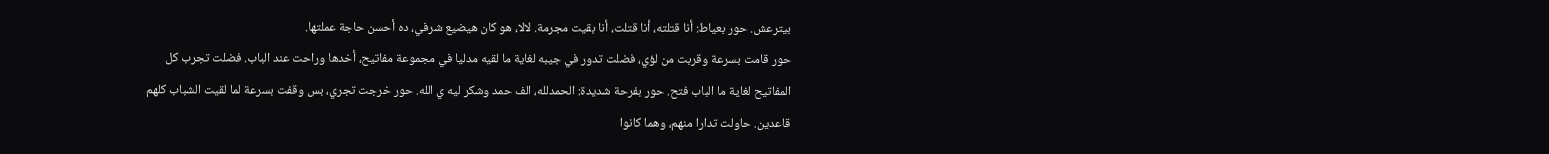بيترعش. حور بعياط: أنا قتلته، أنا قتلت، أنا بقيت مجرمة. لالا، هو كان هيضيع شرفي، ده أحسن حاجة عملتها.
حور قامت بسرعة وقربت من لؤي، فضلت تدور في جيبه لغاية ما لقيه مدليا في مجموعة مفاتيح، أخدها وراحت عند الباب. فضلت تجرب كل المفاتيح لغاية ما الباب فتح. حور بفرحة شديدة: الحمدلله، الف حمد وشكر ليه ي الله. حور خرجت تجري، بس وقفت بسرعة لما لقيت الشباب كلهم قاعدين. حاولت تدارا منهم، وهما كانوا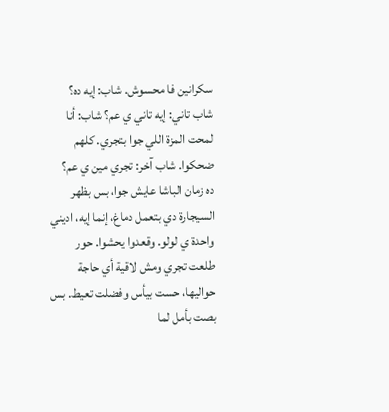سكرانين فا محسوش. شاب: إيه ده؟ شاب تاني: إيه تاني ي عم؟ شاب: أنا لمحت المزة اللي جوا بتجري. كلهم ضحكوا. شاب آخر: تجري مين ي عم؟
ده زمان الباشا عايش جوا، بس بظهر السيجارة دي بتعمل دماغ، إنما إيه، اديني واحدة ي لولو. وقعدوا يحشوا. حور طلعت تجري ومش لاقية أي حاجة حواليها، حست بيأس وفضلت تعيط. بس بصت بأمل لما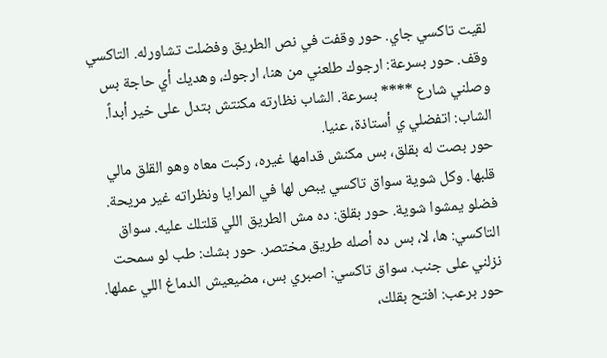لقيت تاكسي جاي. حور وقفت في نص الطريق وفضلت تشاورله. التاكسي وقف. حور بسرعة: ارجوك طلعني من هنا، ارجوك، وهديك أي حاجة بس وصلني شارع **** بسرعة. الشاب نظارته مكنتش بتدل على خير أبداً. الشاب: اتفضلي ي أستاذة، عنيا.
حور بصت له بقلق، بس مكنش قدامها غيره، ركبت معاه وهو القلق مالي قلبها. وكل شوية سواق تاكسي يبص لها في المرايا ونظراته غير مريحة. فضلو يمشوا شوية. حور بقلق: ده مش الطريق اللي قلتلك عليه. سواق التاكسي: ها، لا، بس ده أصله طريق مختصر. حور بشك: طب لو سمحت نزلني على جنب. سواق تاكسي: اصبري بس، مضيعيش الدماغ اللي عملها. حور برعب: افتح بقلك،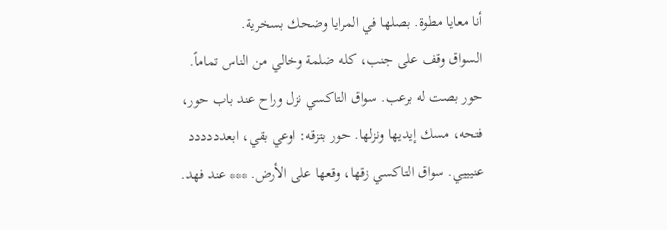أنا معايا مطوة. بصلها في المرايا وضحك بسخرية.
السواق وقف على جنب، كله ضلمة وخالي من الناس تماماً. حور بصت له برعب. سواق التاكسي نزل وراح عند باب حور، فتحه، مسك إيديها ونزلها. حور بتزقه: اوعي بقي، ابعدددددد عنيييي. سواق التاكسي زقها، وقعها على الأرض. *** عند فهد.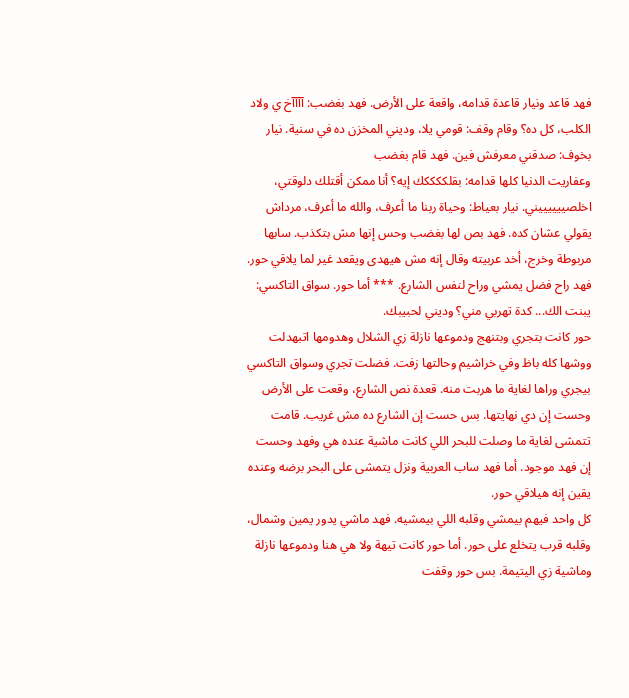فهد قاعد ونيار قاعدة قدامه، واقعة على الأرض. فهد بغضب: آآآآخ ي ولاد الكلب، كل ده؟ وقام وقف: قومي يلا، وديني المخزن ده في سنية. نيار بخوف: صدقني معرفش فين. فهد قام بغضب
وعفاريت الدنيا كلها قدامه: بقلككككك إيه؟ أنا ممكن أقتلك دلوقتي، اخلصييييييني. نيار بعياط: وحياة ربنا ما أعرف، والله ما أعرف، مرداش يقولي عشان كده. فهد بص لها بغضب وحس إنها مش بتكذب. سابها مربوطة وخرج، أخد عربيته وقال إنه مش هيهدى ويقعد غير لما يلاقي حور. فهد راح فضل يمشي وراح لنفس الشارع. *** أما حور. سواق التاكسي: يبنت الك... كدة تهربي مني؟ وديني لحبيبك.
حور كانت بتجري وبتنهج ودموعها نازلة زي الشلال وهدومها اتبهدلت ووشها كله باظ وفي خراشيم وحالتها زفت. فضلت تجري وسواق التاكسي بيجري وراها لغاية ما هربت منه. قعدة نص الشارع، وقعت على الأرض وحست إن دي نهايتها. بس حست إن الشارع ده مش غريب. قامت تتمشى لغاية ما وصلت للبحر اللي كانت ماشية عنده هي وفهد وحست إن فهد موجود. أما فهد ساب العربية ونزل يتمشى على البحر برضه وعنده يقين إنه هيلاقي حور.
كل واحد فيهم بيمشي وقلبه اللي بيمشيه. فهد ماشي يدور يمين وشمال، وقلبه قرب يتخلع على حور. أما حور كانت تيهة ولا هي هنا ودموعها نازلة وماشية زي اليتيمة. بس حور وقفت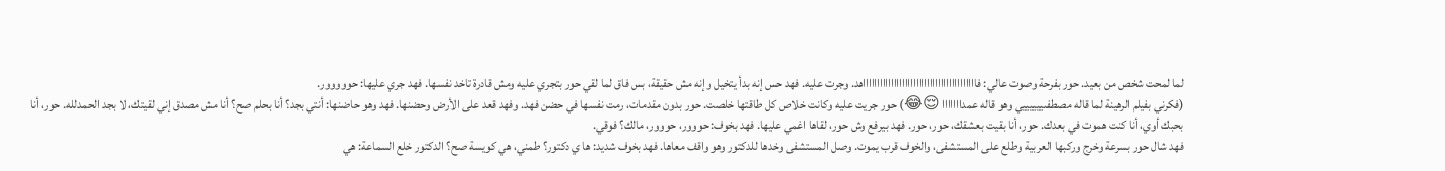لما لمحت شخص من بعيد. حور بفرحة وصوت عالي: فاااااااااااااااااااااااااااااااااااااااااهد. وجرت عليه. فهد حس إنه بدأ يتخيل وإنه مش حقيقة، بس فاق لما لقي حور بتجري عليه ومش قادرة تاخد نفسها. فهد جري عليها: حووووور.
(فكرني بفيلم الرهينة لما قاله مصطفىييييييي وهو قاله عمدااااااا 😌😂) حور جريت عليه وكانت خلاص كل طاقتها خلصت. حور بدون مقدمات، رمت نفسها في حضن فهد. وفهد قعد على الأرض وحضنها. فهد وهو حاضنها: أنتي بجد؟ أنا بحلم صح؟ أنا مش مصدق إني لقيتك، لا بجد الحمدلله. حور، أنا بحبك أوي، أنا كنت هموت في بعدك. حور، أنا بقيت بعشقك، حور، حور. فهد بيرفع وش حور، لقاها اغمي عليها. فهد بخوف: حووور، حووور، مالك؟ فوقي.
فهد شال حور بسرعة وخرج وركبها العربية وطلع على المستشفى، والخوف قرب يموت. وصل المستشفى وخدها للدكتور وهو واقف معاها. فهد بخوف شديد: ها ي دكتور؟ طمني، هي كويسة صح؟ الدكتور خلع السماعة: هي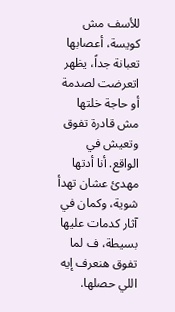للأسف مش كويسة، أعصابها تعبانة جداً، يظهر اتعرضت لصدمة أو حاجة خلتها مش قادرة تفوق وتعيش في الواقع. أنا أدتها مهدئ عشان تهدأ شوية، وكمان في آثار كدمات عليها بسيطة، ف لما تفوق هنعرف إيه اللي حصلها.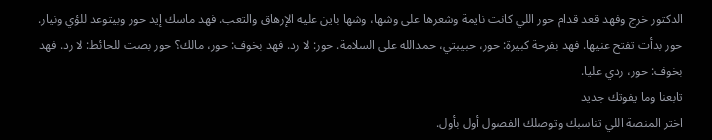الدكتور خرج وفهد قعد قدام حور اللي كانت نايمة وشعرها على وشها، وشها باين عليه الإرهاق والتعب. فهد ماسك إيد حور وبيتوعد للؤي ونيار. حور بدأت تفتح عنيها. فهد بفرحة كبيرة: حور، حبيبتي، حمدالله على السلامة. حور: لا رد. فهد بخوف: حور، مالك؟ حور بصت للحائط: لا رد. فهد بخوف: حور، ردي عليا.
تابعنا وما يفوتك جديد
اختر المنصة اللي تناسبك وتوصلك الفصول أول بأول.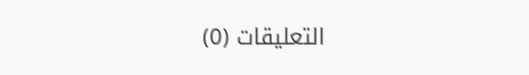التعليقات (0)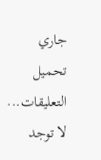جاري تحميل التعليقات...
لا توجد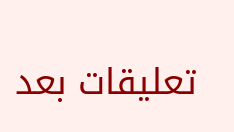تعليقات بعد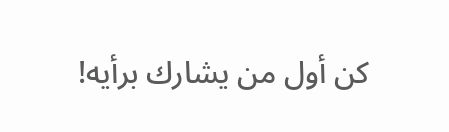كن أول من يشارك برأيه!